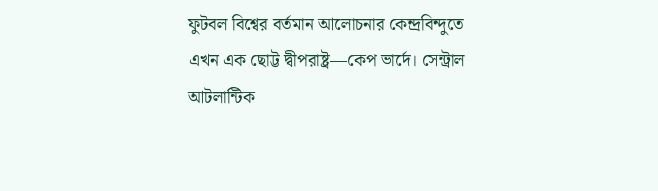ফুটবল বিশ্বের বর্তমান আলোচনার কেন্দ্রবিন্দুতে এখন এক ছোট্ট দ্বীপরাষ্ট্র—কেপ ভার্দে। সেন্ট্রাল আটলান্টিক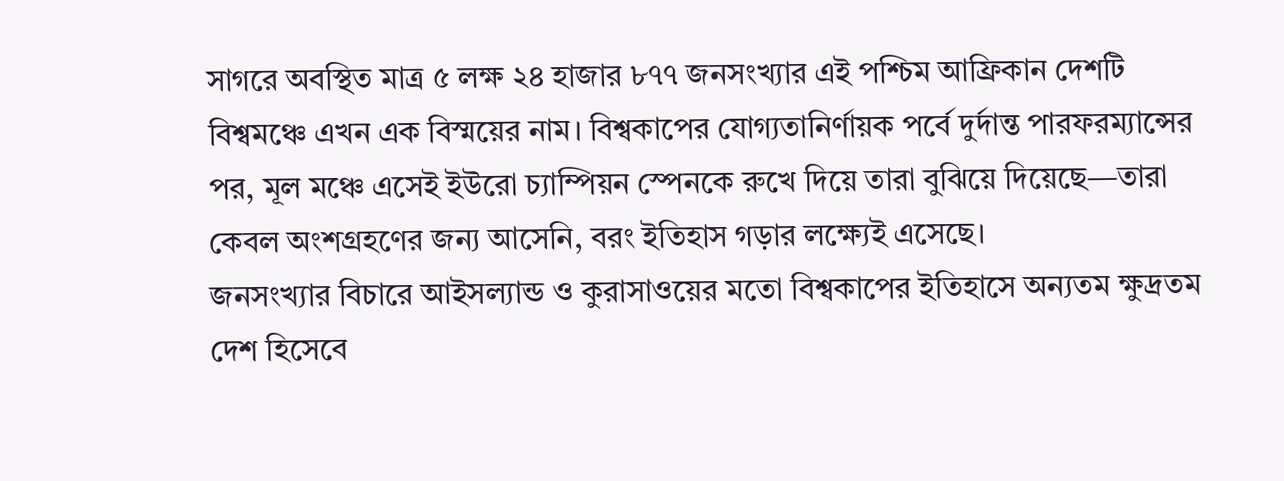সাগরে অবস্থিত মাত্র ৫ লক্ষ ২৪ হাজার ৮৭৭ জনসংখ্যার এই পশ্চিম আফ্রিকান দেশটি বিশ্বমঞ্চে এখন এক বিস্ময়ের নাম। বিশ্বকাপের যোগ্যতানির্ণায়ক পর্বে দুর্দান্ত পারফরম্যান্সের পর, মূল মঞ্চে এসেই ইউরো চ্যাম্পিয়ন স্পেনকে রুখে দিয়ে তারা বুঝিয়ে দিয়েছে—তারা কেবল অংশগ্রহণের জন্য আসেনি, বরং ইতিহাস গড়ার লক্ষ্যেই এসেছে।
জনসংখ্যার বিচারে আইসল্যান্ড ও কুরাসাওয়ের মতো বিশ্বকাপের ইতিহাসে অন্যতম ক্ষুদ্রতম দেশ হিসেবে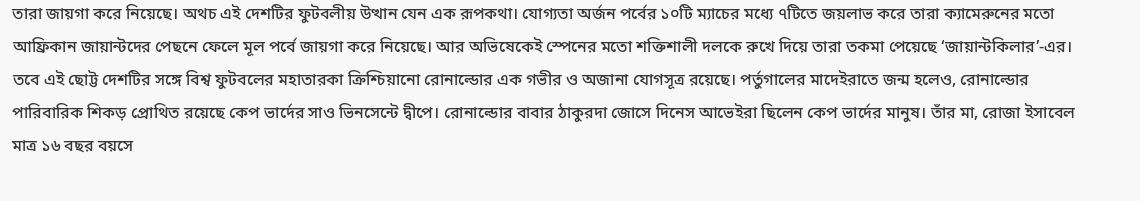তারা জায়গা করে নিয়েছে। অথচ এই দেশটির ফুটবলীয় উত্থান যেন এক রূপকথা। যোগ্যতা অর্জন পর্বের ১০টি ম্যাচের মধ্যে ৭টিতে জয়লাভ করে তারা ক্যামেরুনের মতো আফ্রিকান জায়ান্টদের পেছনে ফেলে মূল পর্বে জায়গা করে নিয়েছে। আর অভিষেকেই স্পেনের মতো শক্তিশালী দলকে রুখে দিয়ে তারা তকমা পেয়েছে ‘জায়ান্টকিলার’-এর।
তবে এই ছোট্ট দেশটির সঙ্গে বিশ্ব ফুটবলের মহাতারকা ক্রিশ্চিয়ানো রোনাল্ডোর এক গভীর ও অজানা যোগসূত্র রয়েছে। পর্তুগালের মাদেইরাতে জন্ম হলেও, রোনাল্ডোর পারিবারিক শিকড় প্রোথিত রয়েছে কেপ ভার্দের সাও ভিনসেন্টে দ্বীপে। রোনাল্ডোর বাবার ঠাকুরদা জোসে দিনেস আভেইরা ছিলেন কেপ ভার্দের মানুষ। তাঁর মা, রোজা ইসাবেল মাত্র ১৬ বছর বয়সে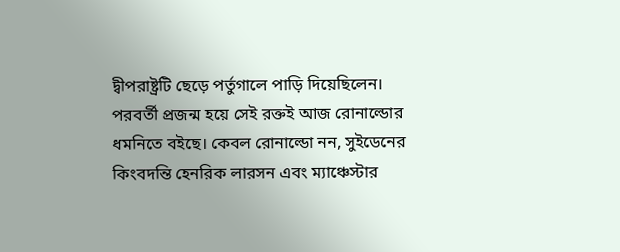দ্বীপরাষ্ট্রটি ছেড়ে পর্তুগালে পাড়ি দিয়েছিলেন। পরবর্তী প্রজন্ম হয়ে সেই রক্তই আজ রোনাল্ডোর ধমনিতে বইছে। কেবল রোনাল্ডো নন, সুইডেনের কিংবদন্তি হেনরিক লারসন এবং ম্যাঞ্চেস্টার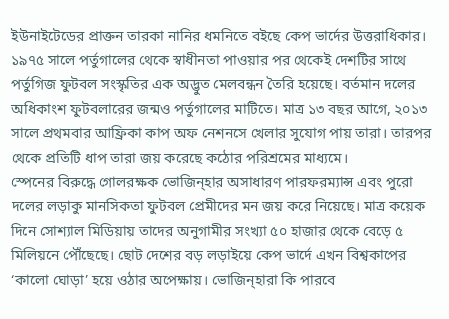ইউনাইটেডের প্রাক্তন তারকা নানির ধমনিতে বইছে কেপ ভার্দের উত্তরাধিকার।
১৯৭৫ সালে পর্তুগালের থেকে স্বাধীনতা পাওয়ার পর থেকেই দেশটির সাথে পর্তুগিজ ফুটবল সংস্কৃতির এক অদ্ভুত মেলবন্ধন তৈরি হয়েছে। বর্তমান দলের অধিকাংশ ফুটবলারের জন্মও পর্তুগালের মাটিতে। মাত্র ১৩ বছর আগে, ২০১৩ সালে প্রথমবার আফ্রিকা কাপ অফ নেশনসে খেলার সুযোগ পায় তারা। তারপর থেকে প্রতিটি ধাপ তারা জয় করেছে কঠোর পরিশ্রমের মাধ্যমে।
স্পেনের বিরুদ্ধে গোলরক্ষক ভোজিন্হার অসাধারণ পারফরম্যান্স এবং পুরো দলের লড়াকু মানসিকতা ফুটবল প্রেমীদের মন জয় করে নিয়েছে। মাত্র কয়েক দিনে সোশ্যাল মিডিয়ায় তাদের অনুগামীর সংখ্যা ৫০ হাজার থেকে বেড়ে ৫ মিলিয়নে পৌঁছেছে। ছোট দেশের বড় লড়াইয়ে কেপ ভার্দে এখন বিশ্বকাপের ‘কালো ঘোড়া’ হয়ে ওঠার অপেক্ষায়। ভোজিন্হারা কি পারবে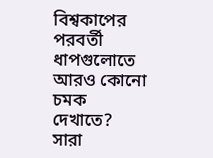বিশ্বকাপের পরবর্তী ধাপগুলোতে আরও কোনো চমক দেখাতে? সারা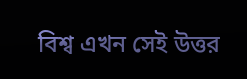বিশ্ব এখন সেই উত্তর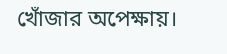খোঁজার অপেক্ষায়।